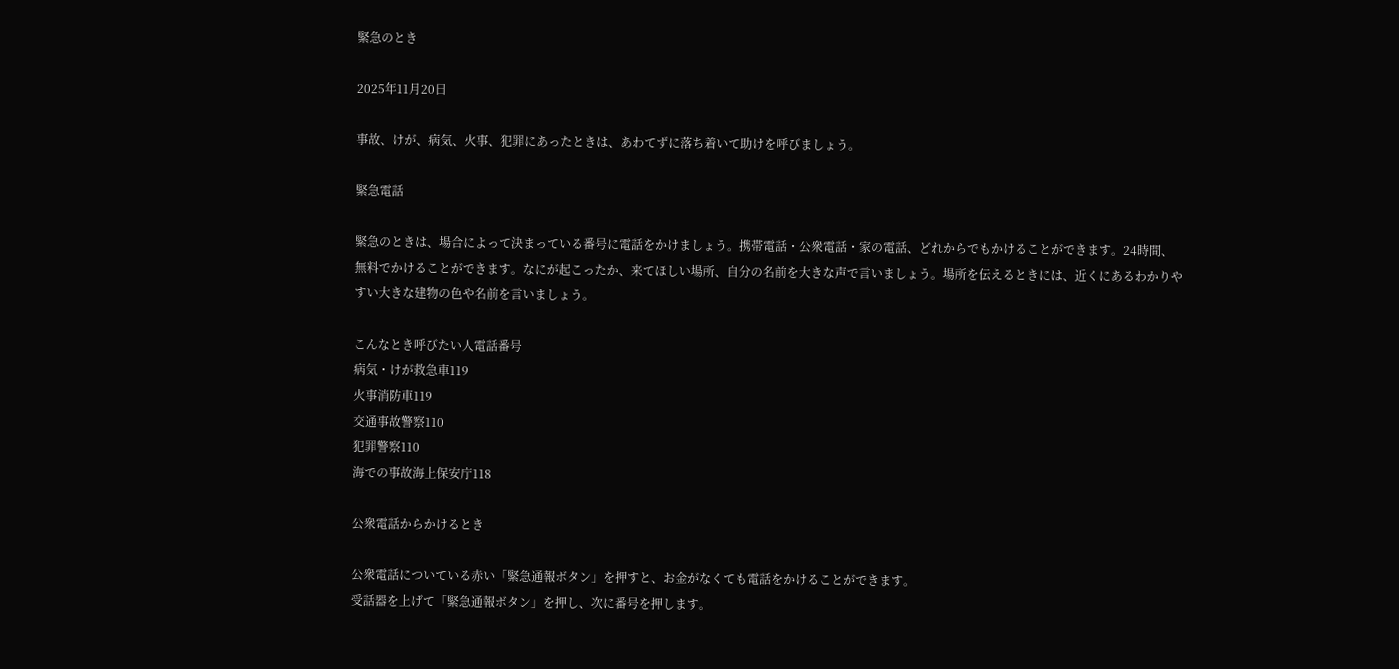緊急のとき

2025年11月20日

事故、けが、病気、火事、犯罪にあったときは、あわてずに落ち着いて助けを呼びましょう。

緊急電話

緊急のときは、場合によって決まっている番号に電話をかけましょう。携帯電話・公衆電話・家の電話、どれからでもかけることができます。24時間、無料でかけることができます。なにが起こったか、来てほしい場所、自分の名前を大きな声で言いましょう。場所を伝えるときには、近くにあるわかりやすい大きな建物の色や名前を言いましょう。

こんなとき呼びたい人電話番号
病気・けが救急車119
火事消防車119
交通事故警察110
犯罪警察110
海での事故海上保安庁118

公衆電話からかけるとき

公衆電話についている赤い「緊急通報ボタン」を押すと、お金がなくても電話をかけることができます。
受話器を上げて「緊急通報ボタン」を押し、次に番号を押します。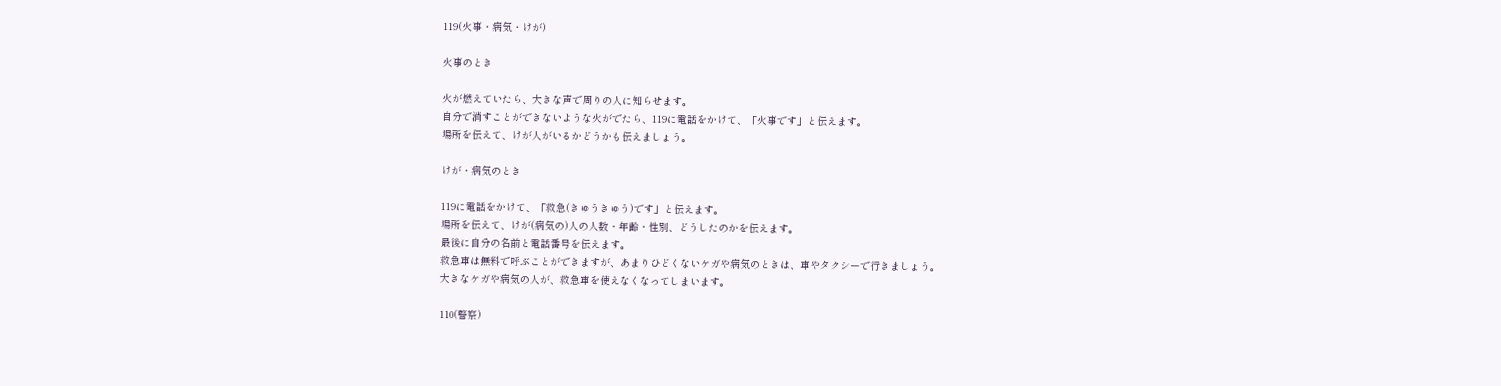119(火事・病気・けが)

火事のとき

火が燃えていたら、大きな声で周りの人に知らせます。
自分で消すことができないような火がでたら、119に電話をかけて、「火事です」と伝えます。
場所を伝えて、けが人がいるかどうかも伝えましょう。

けが・病気のとき

119に電話をかけて、「救急(きゅうきゅう)です」と伝えます。
場所を伝えて、けが(病気の)人の人数・年齢・性別、どうしたのかを伝えます。
最後に自分の名前と電話番号を伝えます。
救急車は無料で呼ぶことができますが、あまりひどくないケガや病気のときは、車やタクシーで行きましょう。
大きなケガや病気の人が、救急車を使えなくなってしまいます。

110(警察)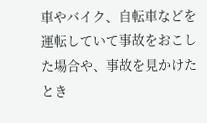車やバイク、自転車などを運転していて事故をおこした場合や、事故を見かけたとき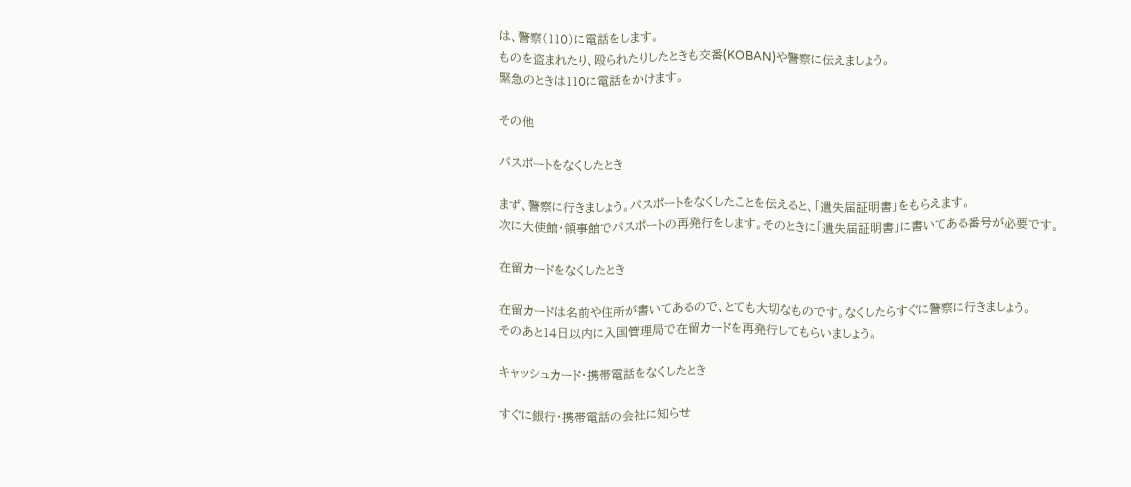は、警察(110)に電話をします。
ものを盗まれたり、殴られたりしたときも交番(KOBAN)や警察に伝えましょう。
緊急のときは110に電話をかけます。

その他

パスポートをなくしたとき

まず、警察に行きましょう。パスポートをなくしたことを伝えると、「遺失届証明書」をもらえます。
次に大使館・領事館でパスポートの再発行をします。そのときに「遺失届証明書」に書いてある番号が必要です。

在留カードをなくしたとき

在留カードは名前や住所が書いてあるので、とても大切なものです。なくしたらすぐに警察に行きましょう。
そのあと14日以内に入国管理局で在留カードを再発行してもらいましょう。

キャッシュカード・携帯電話をなくしたとき

すぐに銀行・携帯電話の会社に知らせ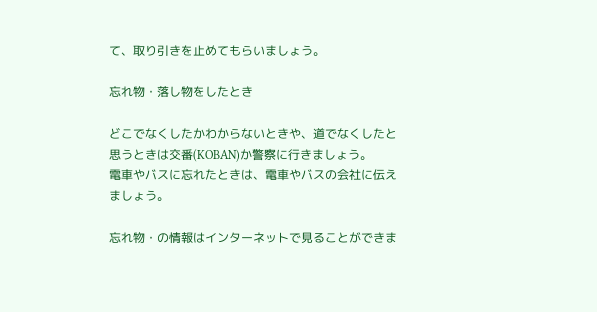て、取り引きを止めてもらいましょう。

忘れ物・落し物をしたとき

どこでなくしたかわからないときや、道でなくしたと思うときは交番(KOBAN)か警察に行きましょう。
電車やバスに忘れたときは、電車やバスの会社に伝えましょう。

忘れ物・の情報はインターネットで見ることができま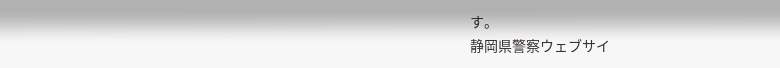す。
静岡県警察ウェブサイ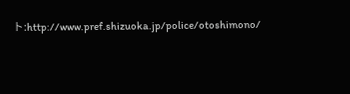ト:http://www.pref.shizuoka.jp/police/otoshimono/